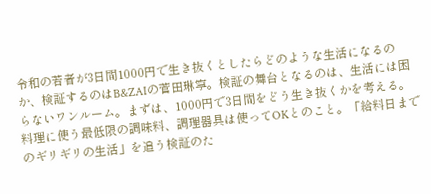令和の若者が3日間1000円で生き抜くとしたらどのような生活になるのか、検証するのはB&ZAIの菅田琳寧。検証の舞台となるのは、生活には困らないワンルーム。まずは、1000円で3日間をどう生き抜くかを考える。料理に使う最低限の調味料、調理器具は使ってOKとのこと。「給料日までのギリギリの生活」を追う検証のた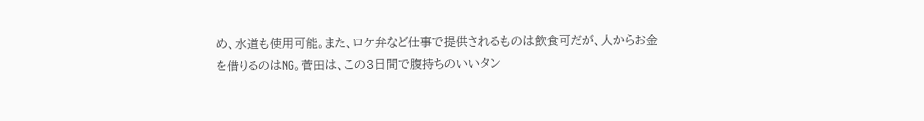め、水道も使用可能。また、ロケ弁など仕事で提供されるものは飲食可だが、人からお金を借りるのはNG。菅田は、この3日間で腹持ちのいいタン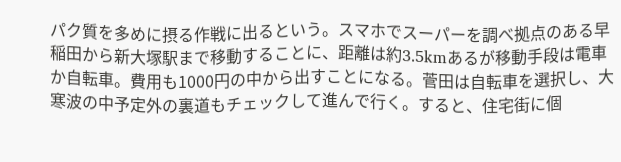パク質を多めに摂る作戦に出るという。スマホでスーパーを調べ拠点のある早稲田から新大塚駅まで移動することに、距離は約3.5kmあるが移動手段は電車か自転車。費用も1000円の中から出すことになる。菅田は自転車を選択し、大寒波の中予定外の裏道もチェックして進んで行く。すると、住宅街に個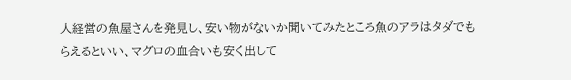人経営の魚屋さんを発見し、安い物がないか聞いてみたところ魚のアラはタダでもらえるといい、マグロの血合いも安く出して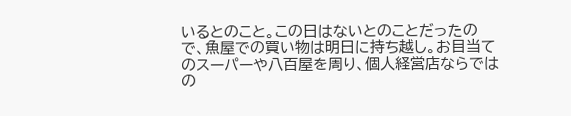いるとのこと。この日はないとのことだったので、魚屋での買い物は明日に持ち越し。お目当てのスーパーや八百屋を周り、個人経営店ならではの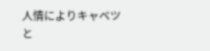人情によりキャベツと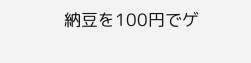納豆を100円でゲ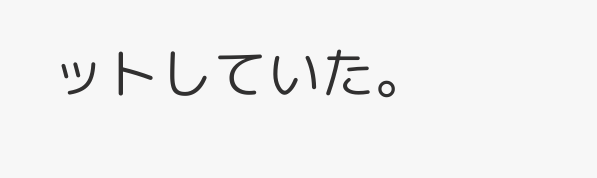ットしていた。